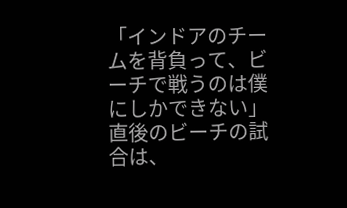「インドアのチームを背負って、ビーチで戦うのは僕にしかできない」
直後のビーチの試合は、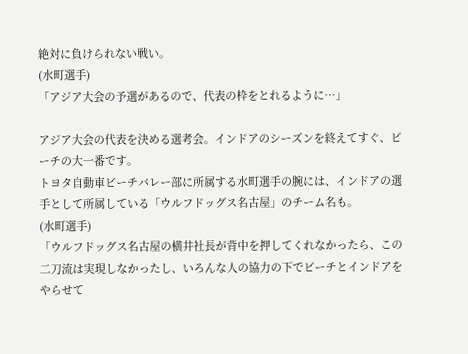絶対に負けられない戦い。
(水町選手)
「アジア大会の予選があるので、代表の枠をとれるように…」

アジア大会の代表を決める選考会。インドアのシーズンを終えてすぐ、ビーチの大一番です。
トヨタ自動車ビーチバレー部に所属する水町選手の腕には、インドアの選手として所属している「ウルフドッグス名古屋」のチーム名も。
(水町選手)
「ウルフドッグス名古屋の横井社長が背中を押してくれなかったら、この二刀流は実現しなかったし、いろんな人の協力の下でビーチとインドアをやらせて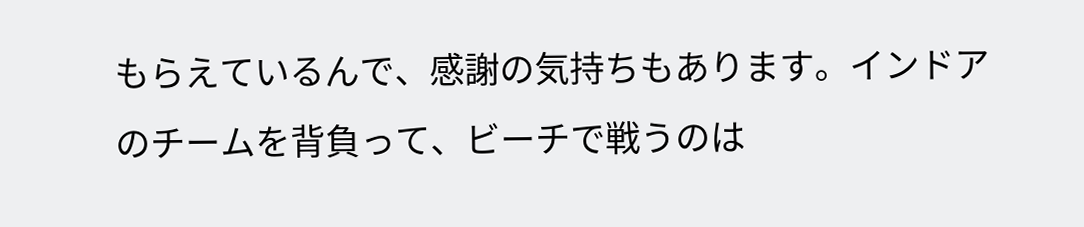もらえているんで、感謝の気持ちもあります。インドアのチームを背負って、ビーチで戦うのは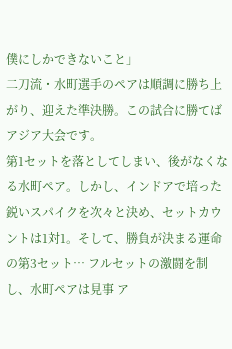僕にしかできないこと」
二刀流・水町選手のペアは順調に勝ち上がり、迎えた準決勝。この試合に勝てばアジア大会です。
第1セットを落としてしまい、後がなくなる水町ペア。しかし、インドアで培った鋭いスパイクを次々と決め、セットカウントは1対1。そして、勝負が決まる運命の第3セット… フルセットの激闘を制し、水町ペアは見事 ア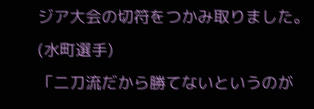ジア大会の切符をつかみ取りました。
(水町選手)
「二刀流だから勝てないというのが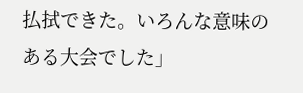払拭できた。いろんな意味のある大会でした」